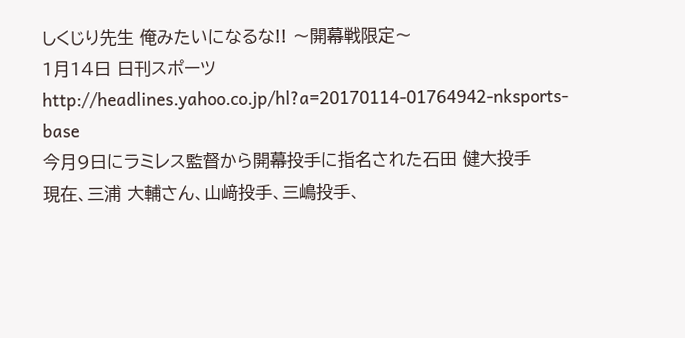しくじり先生 俺みたいになるな!! 〜開幕戦限定〜
1月14日 日刊スポーツ
http://headlines.yahoo.co.jp/hl?a=20170114-01764942-nksports-base
今月9日にラミレス監督から開幕投手に指名された石田 健大投手
現在、三浦 大輔さん、山﨑投手、三嶋投手、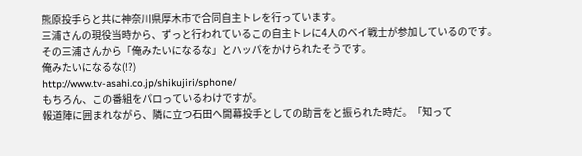熊原投手らと共に神奈川県厚木市で合同自主トレを行っています。
三浦さんの現役当時から、ずっと行われているこの自主トレに4人のベイ戦士が参加しているのです。
その三浦さんから「俺みたいになるな」とハッパをかけられたそうです。
俺みたいになるな(!?)
http://www.tv-asahi.co.jp/shikujiri/sphone/
もちろん、この番組をパロっているわけですが。
報道陣に囲まれながら、隣に立つ石田へ開幕投手としての助言をと振られた時だ。「知って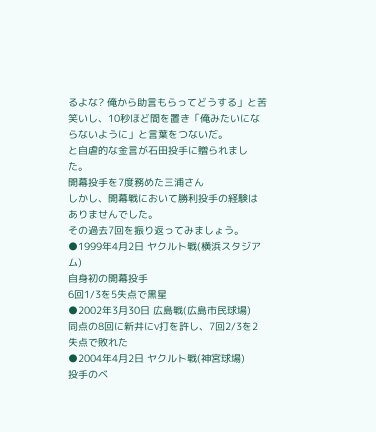るよな? 俺から助言もらってどうする」と苦笑いし、10秒ほど間を置き「俺みたいにならないように」と言葉をつないだ。
と自虐的な金言が石田投手に贈られました。
開幕投手を7度務めた三浦さん
しかし、開幕戦において勝利投手の経験はありませんでした。
その過去7回を振り返ってみましょう。
●1999年4月2日 ヤクルト戦(横浜スタジアム)
自身初の開幕投手
6回1/3を5失点で黒星
●2002年3月30日 広島戦(広島市民球場)
同点の8回に新井にV打を許し、7回2/3を2失点で敗れた
●2004年4月2日 ヤクルト戦(神宮球場)
投手のベ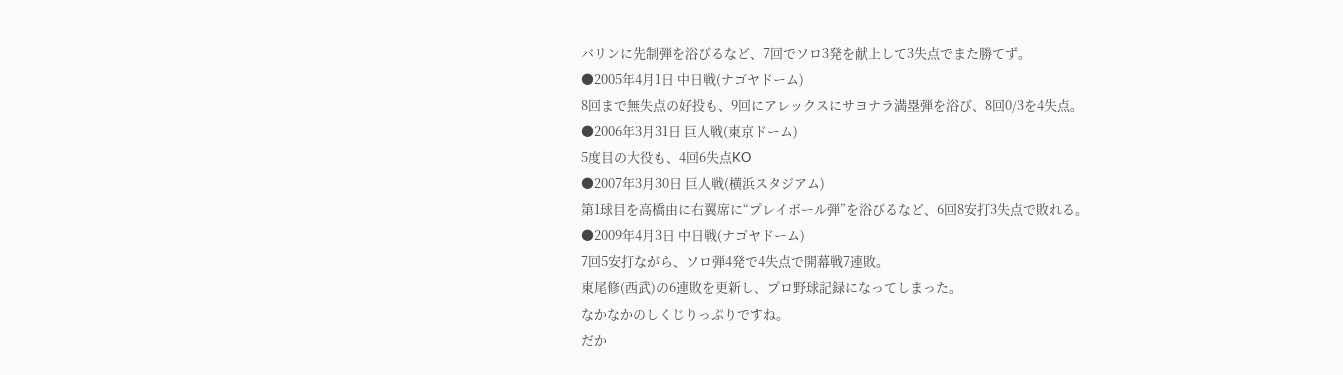バリンに先制弾を浴びるなど、7回でソロ3発を献上して3失点でまた勝てず。
●2005年4月1日 中日戦(ナゴヤドーム)
8回まで無失点の好投も、9回にアレックスにサヨナラ満塁弾を浴び、8回0/3を4失点。
●2006年3月31日 巨人戦(東京ドーム)
5度目の大役も、4回6失点KO
●2007年3月30日 巨人戦(横浜スタジアム)
第1球目を高橋由に右翼席に“プレイボール弾”を浴びるなど、6回8安打3失点で敗れる。
●2009年4月3日 中日戦(ナゴヤドーム)
7回5安打ながら、ソロ弾4発で4失点で開幕戦7連敗。
東尾修(西武)の6連敗を更新し、プロ野球記録になってしまった。
なかなかのしくじりっぷりですね。
だか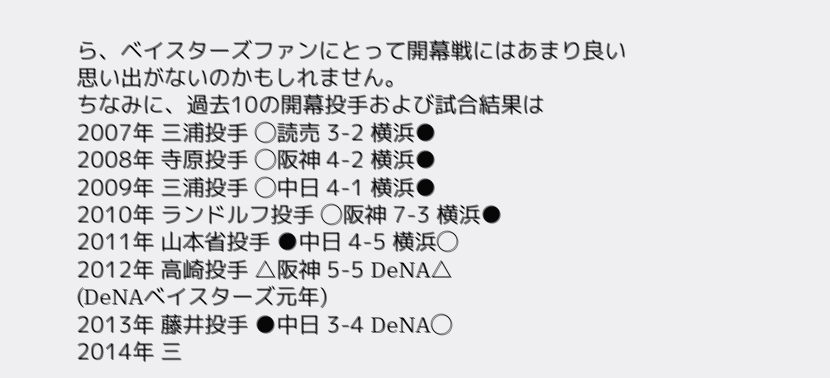ら、ベイスターズファンにとって開幕戦にはあまり良い思い出がないのかもしれません。
ちなみに、過去10の開幕投手および試合結果は
2007年 三浦投手 ◯読売 3-2 横浜●
2008年 寺原投手 ◯阪神 4-2 横浜●
2009年 三浦投手 ◯中日 4-1 横浜●
2010年 ランドルフ投手 ◯阪神 7-3 横浜●
2011年 山本省投手 ●中日 4-5 横浜◯
2012年 高崎投手 △阪神 5-5 DeNA△
(DeNAベイスターズ元年)
2013年 藤井投手 ●中日 3-4 DeNA◯
2014年 三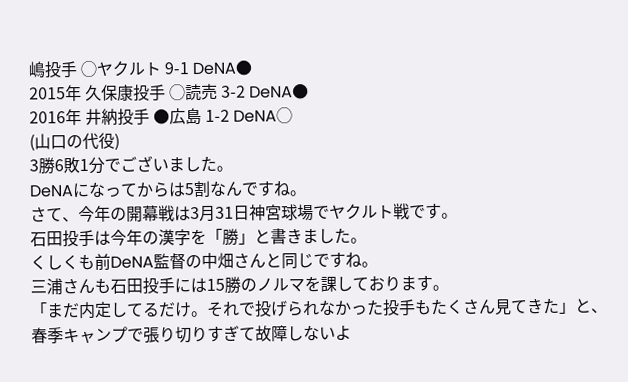嶋投手 ◯ヤクルト 9-1 DeNA●
2015年 久保康投手 ◯読売 3-2 DeNA●
2016年 井納投手 ●広島 1-2 DeNA◯
(山口の代役)
3勝6敗1分でございました。
DeNAになってからは5割なんですね。
さて、今年の開幕戦は3月31日神宮球場でヤクルト戦です。
石田投手は今年の漢字を「勝」と書きました。
くしくも前DeNA監督の中畑さんと同じですね。
三浦さんも石田投手には15勝のノルマを課しております。
「まだ内定してるだけ。それで投げられなかった投手もたくさん見てきた」と、春季キャンプで張り切りすぎて故障しないよ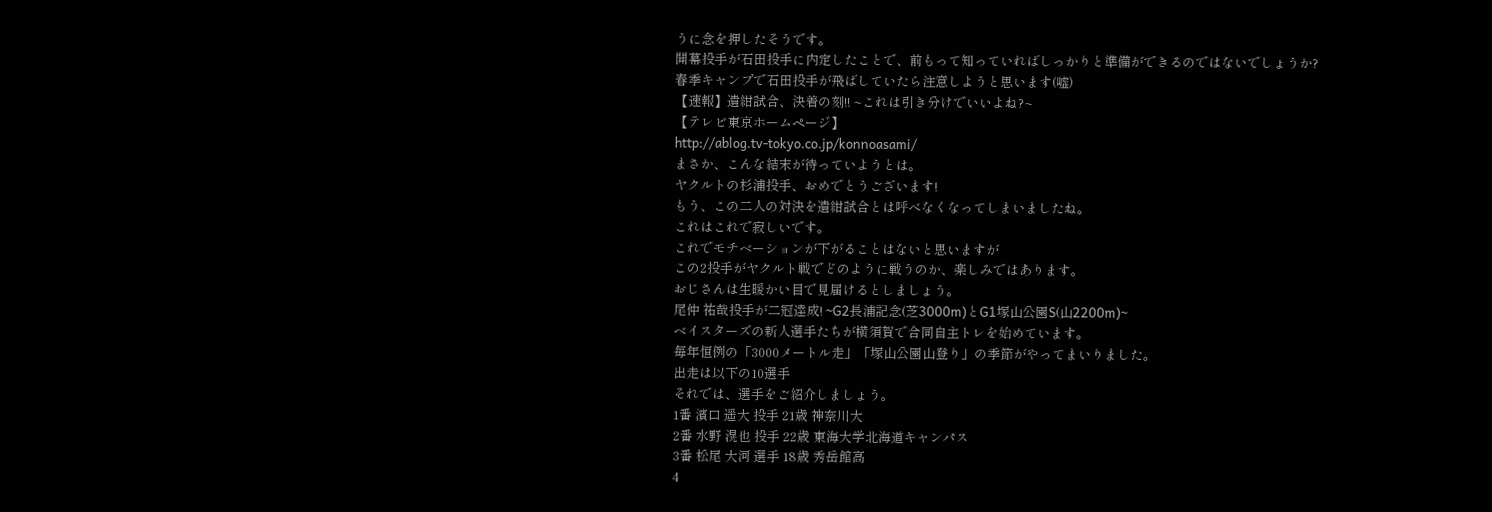うに念を押したそうです。
開幕投手が石田投手に内定したことで、前もって知っていればしっかりと準備ができるのではないでしょうか?
春季キャンプで石田投手が飛ばしていたら注意しようと思います(嘘)
【速報】遺紺試合、決着の刻!! ~これは引き分けでいいよね?~
【テレビ東京ホームページ】
http://ablog.tv-tokyo.co.jp/konnoasami/
まさか、こんな結末が待っていようとは。
ヤクルトの杉浦投手、おめでとうございます!
もう、この二人の対決を遺紺試合とは呼べなくなってしまいましたね。
これはこれで寂しいです。
これでモチベーションが下がることはないと思いますが
この2投手がヤクルト戦でどのように戦うのか、楽しみではあります。
おじさんは生暖かい目で見届けるとしましょう。
尾仲 祐哉投手が二冠達成! ~G2長浦記念(芝3000m)とG1塚山公園S(山2200m)~
ベイスターズの新人選手たちが横須賀で合同自主トレを始めています。
毎年恒例の「3000メートル走」「塚山公園山登り」の季節がやってまいりました。
出走は以下の10選手
それでは、選手をご紹介しましょう。
1番 濱口 遥大 投手 21歳 神奈川大
2番 水野 滉也 投手 22歳 東海大学北海道キャンパス
3番 松尾 大河 選手 18歳 秀岳館高
4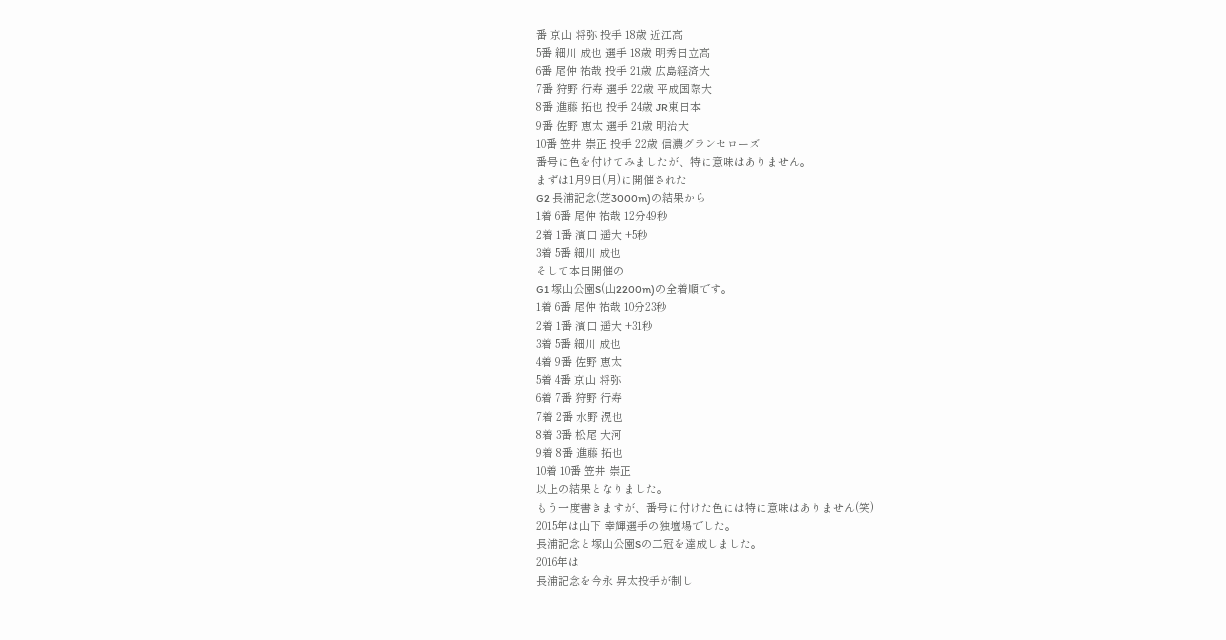番 京山 将弥 投手 18歳 近江高
5番 細川 成也 選手 18歳 明秀日立高
6番 尾仲 祐哉 投手 21歳 広島経済大
7番 狩野 行寿 選手 22歳 平成国際大
8番 進藤 拓也 投手 24歳 JR東日本
9番 佐野 恵太 選手 21歳 明治大
10番 笠井 崇正 投手 22歳 信濃グランセローズ
番号に色を付けてみましたが、特に意味はありません。
まずは1月9日(月)に開催された
G2 長浦記念(芝3000m)の結果から
1着 6番 尾仲 祐哉 12分49秒
2着 1番 濱口 遥大 +5秒
3着 5番 細川 成也
そして本日開催の
G1 塚山公園S(山2200m)の全着順です。
1着 6番 尾仲 祐哉 10分23秒
2着 1番 濱口 遥大 +31秒
3着 5番 細川 成也
4着 9番 佐野 恵太
5着 4番 京山 将弥
6着 7番 狩野 行寿
7着 2番 水野 滉也
8着 3番 松尾 大河
9着 8番 進藤 拓也
10着 10番 笠井 崇正
以上の結果となりました。
もう一度書きますが、番号に付けた色には特に意味はありません(笑)
2015年は山下 幸輝選手の独壇場でした。
長浦記念と塚山公園Sの二冠を達成しました。
2016年は
長浦記念を今永 昇太投手が制し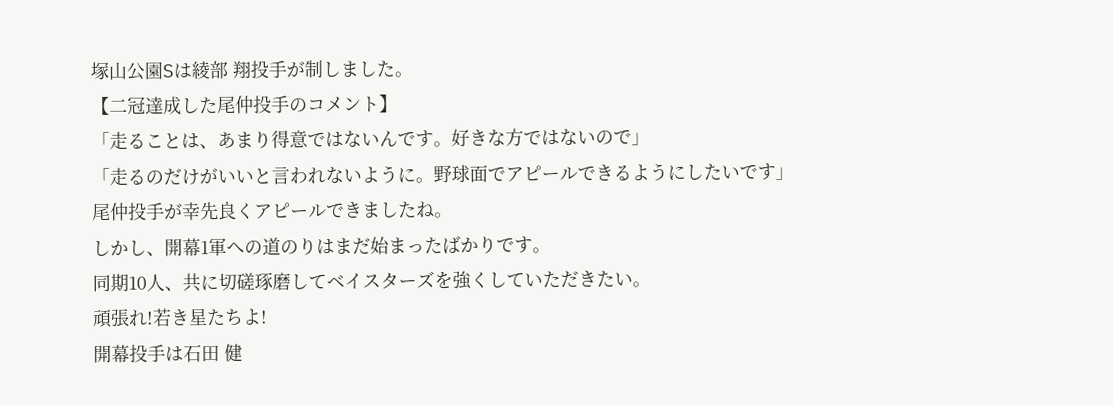塚山公園Sは綾部 翔投手が制しました。
【二冠達成した尾仲投手のコメント】
「走ることは、あまり得意ではないんです。好きな方ではないので」
「走るのだけがいいと言われないように。野球面でアピールできるようにしたいです」
尾仲投手が幸先良くアピールできましたね。
しかし、開幕1軍への道のりはまだ始まったばかりです。
同期10人、共に切磋琢磨してベイスターズを強くしていただきたい。
頑張れ!若き星たちよ!
開幕投手は石田 健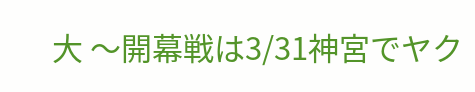大 〜開幕戦は3/31神宮でヤク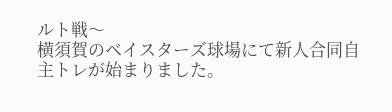ルト戦〜
横須賀のベイスターズ球場にて新人合同自主トレが始まりました。